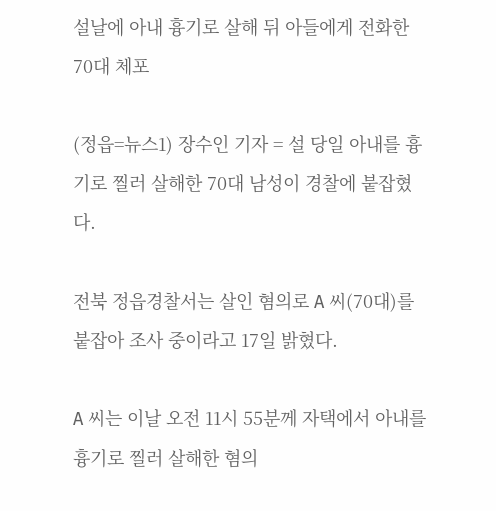설날에 아내 흉기로 살해 뒤 아들에게 전화한 70대 체포

(정읍=뉴스1) 장수인 기자 = 설 당일 아내를 흉기로 찔러 살해한 70대 남성이 경찰에 붙잡혔다.

전북 정읍경찰서는 살인 혐의로 A 씨(70대)를 붙잡아 조사 중이라고 17일 밝혔다.

A 씨는 이날 오전 11시 55분께 자택에서 아내를 흉기로 찔러 살해한 혐의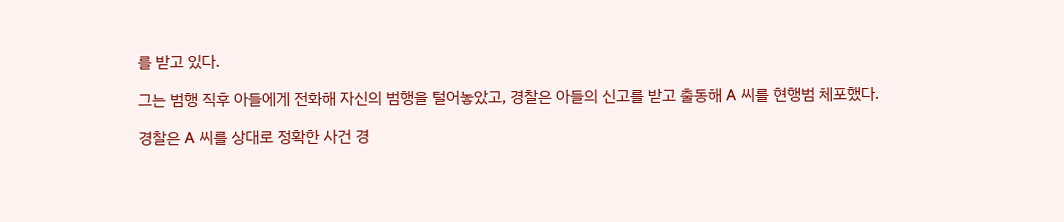를 받고 있다.

그는 범행 직후 아들에게 전화해 자신의 범행을 털어놓았고, 경찰은 아들의 신고를 받고 출동해 A 씨를 현행범 체포했다.

경찰은 A 씨를 상대로 정확한 사건 경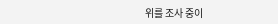위를 조사 중이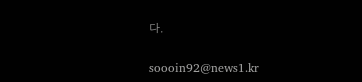다.

soooin92@news1.kr